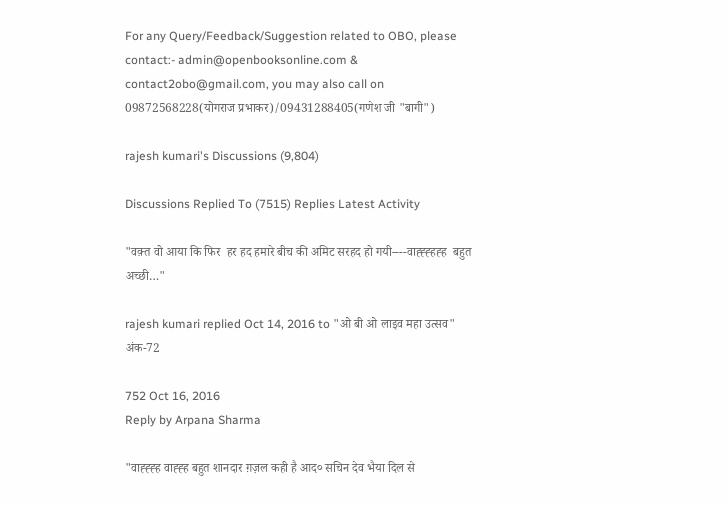For any Query/Feedback/Suggestion related to OBO, please contact:- admin@openbooksonline.com & contact2obo@gmail.com, you may also call on 09872568228(योगराज प्रभाकर)/09431288405(गणेश जी "बागी")

rajesh kumari's Discussions (9,804)

Discussions Replied To (7515) Replies Latest Activity

"वक़्त वो आया कि फिर  हर हद हमारे बीच की अमिट सरहद हो गयी----वाह्ह्ह्हह्ह  बहुत अच्छी…"

rajesh kumari replied Oct 14, 2016 to "ओ बी ओ लाइव महा उत्सव" अंक-72

752 Oct 16, 2016
Reply by Arpana Sharma

"वाह्ह्ह्ह वाह्ह्ह बहुत शानदार ग़ज़ल कही है आद० सचिन देव भैया दिल से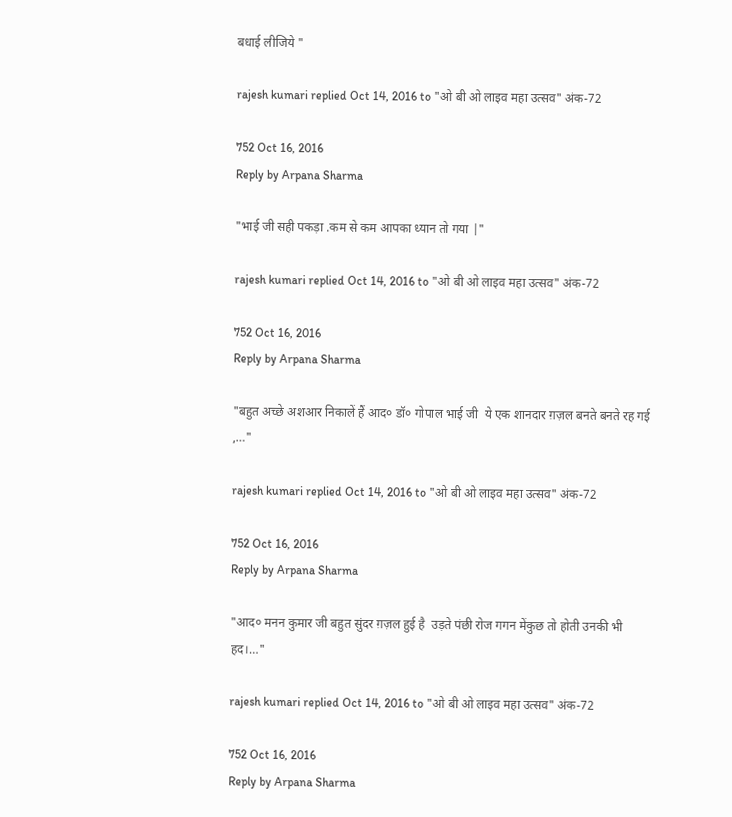बधाई लीजिये "

rajesh kumari replied Oct 14, 2016 to "ओ बी ओ लाइव महा उत्सव" अंक-72

752 Oct 16, 2016
Reply by Arpana Sharma

"भाई जी सही पकड़ा .कम से कम आपका ध्यान तो गया |"

rajesh kumari replied Oct 14, 2016 to "ओ बी ओ लाइव महा उत्सव" अंक-72

752 Oct 16, 2016
Reply by Arpana Sharma

"बहुत अच्छे अशआर निकालें हैं आद० डॉ० गोपाल भाई जी  ये एक शानदार ग़ज़ल बनते बनते रह गई ,…"

rajesh kumari replied Oct 14, 2016 to "ओ बी ओ लाइव महा उत्सव" अंक-72

752 Oct 16, 2016
Reply by Arpana Sharma

"आद० मनन कुमार जी बहुत सुंदर ग़ज़ल हुई है  उड़ते पंछी रोज गगन मेंकुछ तो होती उनकी भी हद।…"

rajesh kumari replied Oct 14, 2016 to "ओ बी ओ लाइव महा उत्सव" अंक-72

752 Oct 16, 2016
Reply by Arpana Sharma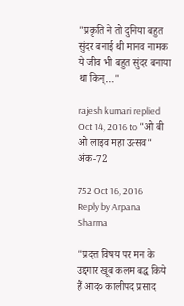"प्रकृति ने तो दुनिया बहुत सुंदर बनाई थी मानव नामक ये जीव भी बहुत सुंदर बनाया था किन्…"

rajesh kumari replied Oct 14, 2016 to "ओ बी ओ लाइव महा उत्सव" अंक-72

752 Oct 16, 2016
Reply by Arpana Sharma

"प्रदत्त विषय पर मन के उद्दगार खूब कलम बद्ध किये हैं आद० कालीपद प्रसाद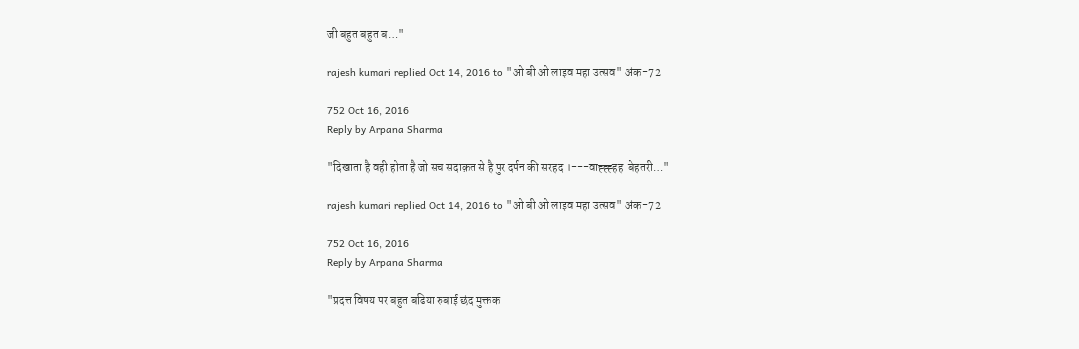जी बहुत बहुत ब…"

rajesh kumari replied Oct 14, 2016 to "ओ बी ओ लाइव महा उत्सव" अंक-72

752 Oct 16, 2016
Reply by Arpana Sharma

"दिखाता है वही होता है जो सच सदाक़त से है पुर दर्पन की सरहद ।---वाह्ह्ह्हह  बेहतरी…"

rajesh kumari replied Oct 14, 2016 to "ओ बी ओ लाइव महा उत्सव" अंक-72

752 Oct 16, 2016
Reply by Arpana Sharma

"प्रदत्त विषय पर बहुत बढिया रुबाई छंद मुक्तक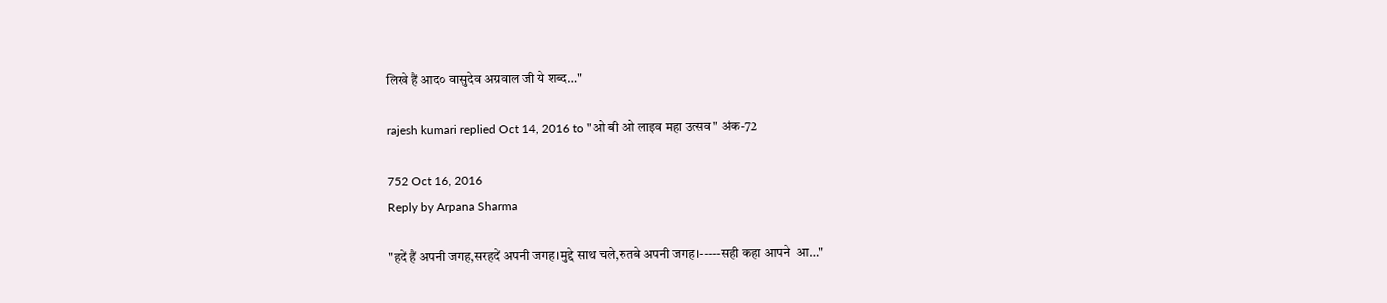लिखे हैं आद० वासुदेव अग्रवाल जी ये शब्द…"

rajesh kumari replied Oct 14, 2016 to "ओ बी ओ लाइव महा उत्सव" अंक-72

752 Oct 16, 2016
Reply by Arpana Sharma

"हदें हैं अपनी जगह,सरहदें अपनी जगह।मुद्दे साथ चले,रुतबे अपनी जगह।-----सही कहा आपने  आ…"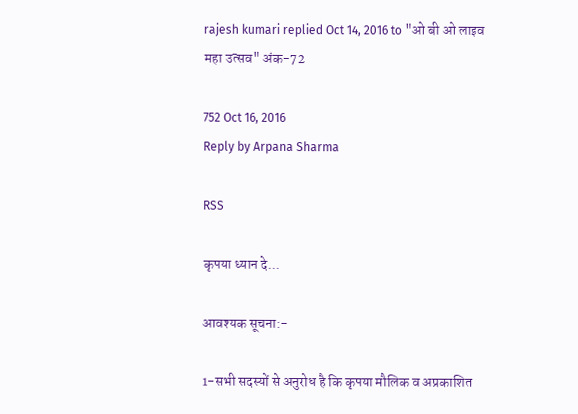rajesh kumari replied Oct 14, 2016 to "ओ बी ओ लाइव महा उत्सव" अंक-72

752 Oct 16, 2016
Reply by Arpana Sharma

RSS

कृपया ध्यान दे...

आवश्यक सूचना:-

1-सभी सदस्यों से अनुरोध है कि कृपया मौलिक व अप्रकाशित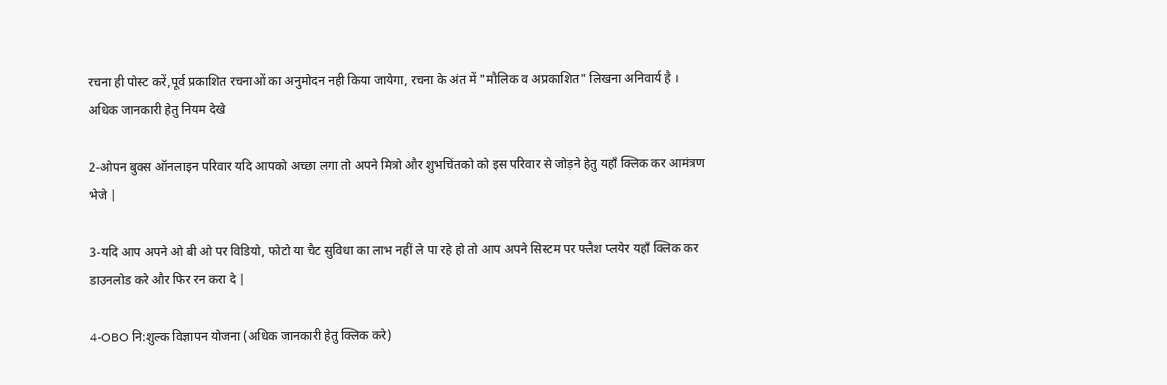रचना ही पोस्ट करें,पूर्व प्रकाशित रचनाओं का अनुमोदन नही किया जायेगा, रचना के अंत में "मौलिक व अप्रकाशित" लिखना अनिवार्य है । अधिक जानकारी हेतु नियम देखे

2-ओपन बुक्स ऑनलाइन परिवार यदि आपको अच्छा लगा तो अपने मित्रो और शुभचिंतको को इस परिवार से जोड़ने हेतु यहाँ क्लिक कर आमंत्रण भेजे |

3-यदि आप अपने ओ बी ओ पर विडियो, फोटो या चैट सुविधा का लाभ नहीं ले पा रहे हो तो आप अपने सिस्टम पर फ्लैश प्लयेर यहाँ क्लिक कर डाउनलोड करे और फिर रन करा दे |

4-OBO नि:शुल्क विज्ञापन योजना (अधिक जानकारी हेतु क्लिक करे)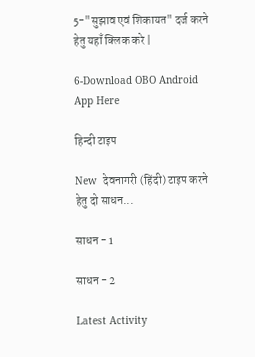5-"सुझाव एवं शिकायत" दर्ज करने हेतु यहाँ क्लिक करे |

6-Download OBO Android App Here

हिन्दी टाइप

New  देवनागरी (हिंदी) टाइप करने हेतु दो साधन...

साधन - 1

साधन - 2

Latest Activity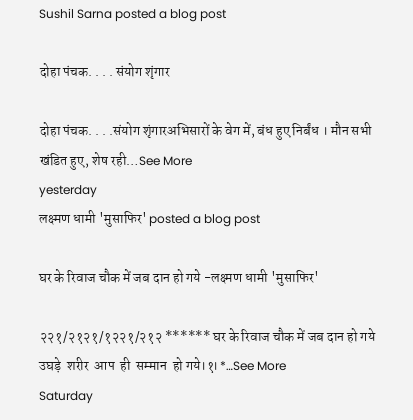Sushil Sarna posted a blog post

दोहा पंचक. . . . संयोग शृंगार

दोहा पंचक. . . .संयोग शृंगारअभिसारों के वेग में, बंध हुए निर्बंध । मौन सभी खंडित हुए, शेष रही…See More
yesterday
लक्ष्मण धामी 'मुसाफिर' posted a blog post

घर के रिवाज चौक में जब दान हो गये -लक्ष्मण धामी 'मुसाफिर'

२२१/२१२१/१२२१/२१२ ****** घर के रिवाज चौक में जब दान हो गये उघड़े  शरीर  आप  ही  सम्मान  हो गये।१। *…See More
Saturday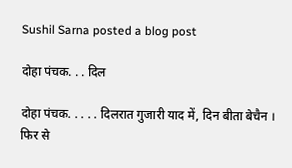Sushil Sarna posted a blog post

दोहा पंचक. . . दिल

दोहा पंचक. . . . . दिलरात गुजारी याद में, दिन बीता बेचैन । फिर से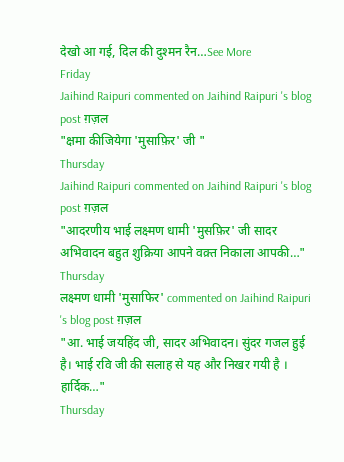देखो आ गई, दिल की दुश्मन रैन…See More
Friday
Jaihind Raipuri commented on Jaihind Raipuri 's blog post ग़ज़ल
"क्षमा कीजियेगा 'मुसाफ़िर' जी "
Thursday
Jaihind Raipuri commented on Jaihind Raipuri 's blog post ग़ज़ल
"आदरणीय भाई लक्ष्मण धामी 'मुसफ़िर' जी सादर अभिवादन बहुत शुक्रिया आपने वक़्त निकाला आपकी…"
Thursday
लक्ष्मण धामी 'मुसाफिर' commented on Jaihind Raipuri 's blog post ग़ज़ल
"आ. भाई जयहिंद जी, सादर अभिवादन। सुंदर गजल हुई है। भाई रवि जी की सलाह से यह और निखर गयी है । हार्दिक…"
Thursday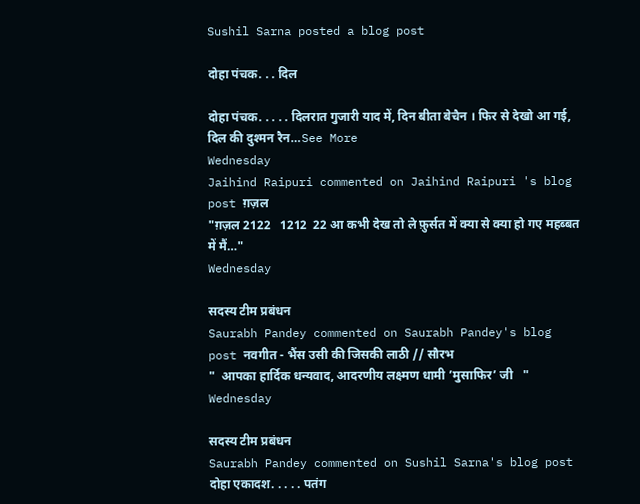Sushil Sarna posted a blog post

दोहा पंचक. . . दिल

दोहा पंचक. . . . . दिलरात गुजारी याद में, दिन बीता बेचैन । फिर से देखो आ गई, दिल की दुश्मन रैन…See More
Wednesday
Jaihind Raipuri commented on Jaihind Raipuri 's blog post ग़ज़ल
"ग़ज़ल 2122   1212  22 आ कभी देख तो ले फ़ुर्सत में क्या से क्या हो गए महब्बत में मैं…"
Wednesday

सदस्य टीम प्रबंधन
Saurabh Pandey commented on Saurabh Pandey's blog post नवगीत - भैंस उसी की जिसकी लाठी // सौरभ
"  आपका हार्दिक धन्यवाद, आदरणीय लक्ष्मण धामी ’मुसाफिर’ जी   "
Wednesday

सदस्य टीम प्रबंधन
Saurabh Pandey commented on Sushil Sarna's blog post दोहा एकादश. . . . . पतंग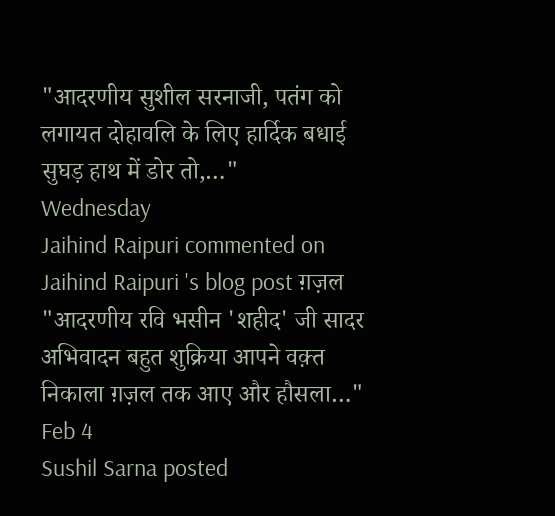"आदरणीय सुशील सरनाजी, पतंग को लगायत दोहावलि के लिए हार्दिक बधाई  सुघड़ हाथ में डोर तो,…"
Wednesday
Jaihind Raipuri commented on Jaihind Raipuri 's blog post ग़ज़ल
"आदरणीय रवि भसीन 'शहीद' जी सादर अभिवादन बहुत शुक्रिया आपने वक़्त निकाला ग़ज़ल तक आए और हौसला…"
Feb 4
Sushil Sarna posted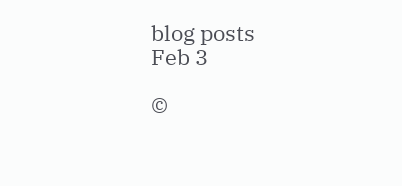blog posts
Feb 3

©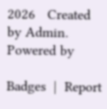2026   Created by Admin.   Powered by

Badges  |  Report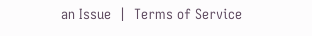an Issue  |  Terms of Service